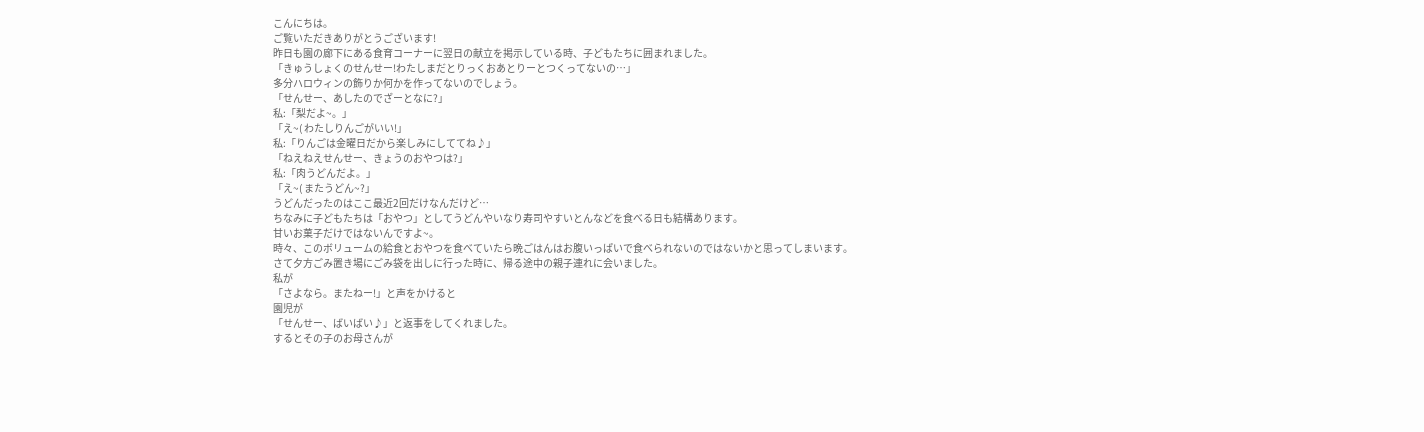こんにちは。
ご覧いただきありがとうございます!
昨日も園の廊下にある食育コーナーに翌日の献立を掲示している時、子どもたちに囲まれました。
「きゅうしょくのせんせー!わたしまだとりっくおあとりーとつくってないの…」
多分ハロウィンの飾りか何かを作ってないのでしょう。
「せんせー、あしたのでざーとなに?」
私:「梨だよ~。」
「え~( わたしりんごがいい!」
私:「りんごは金曜日だから楽しみにしててね♪」
「ねえねえせんせー、きょうのおやつは?」
私:「肉うどんだよ。」
「え~( またうどん~?」
うどんだったのはここ最近2回だけなんだけど…
ちなみに子どもたちは「おやつ」としてうどんやいなり寿司やすいとんなどを食べる日も結構あります。
甘いお菓子だけではないんですよ~。
時々、このボリュームの給食とおやつを食べていたら晩ごはんはお腹いっぱいで食べられないのではないかと思ってしまいます。
さて夕方ごみ置き場にごみ袋を出しに行った時に、帰る途中の親子連れに会いました。
私が
「さよなら。またねー!」と声をかけると
園児が
「せんせー、ばいばい♪」と返事をしてくれました。
するとその子のお母さんが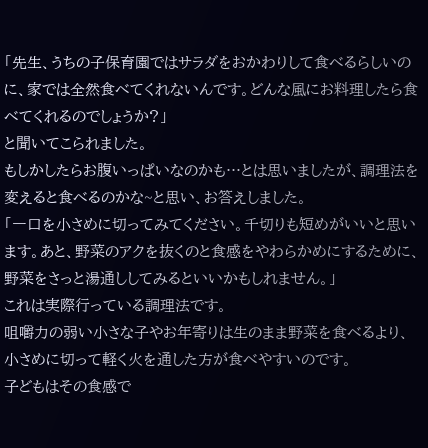「先生、うちの子保育園ではサラダをおかわりして食べるらしいのに、家では全然食べてくれないんです。どんな風にお料理したら食べてくれるのでしょうか?」
と聞いてこられました。
もしかしたらお腹いっぱいなのかも…とは思いましたが、調理法を変えると食べるのかな~と思い、お答えしました。
「一口を小さめに切ってみてください。千切りも短めがいいと思います。あと、野菜のアクを抜くのと食感をやわらかめにするために、野菜をさっと湯通ししてみるといいかもしれません。」
これは実際行っている調理法です。
咀嚼力の弱い小さな子やお年寄りは生のまま野菜を食べるより、小さめに切って軽く火を通した方が食べやすいのです。
子どもはその食感で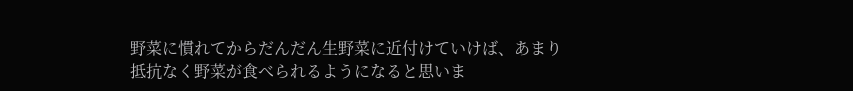野菜に慣れてからだんだん生野菜に近付けていけば、あまり抵抗なく野菜が食べられるようになると思いま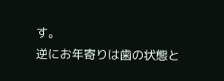す。
逆にお年寄りは歯の状態と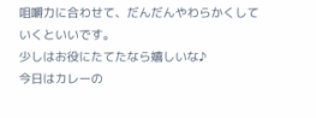咀嚼力に合わせて、だんだんやわらかくしていくといいです。
少しはお役にたてたなら嬉しいな♪
今日はカレーの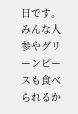日です。
みんな人参やグリーンピースも食べられるか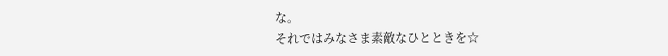な。
それではみなさま素敵なひとときを☆